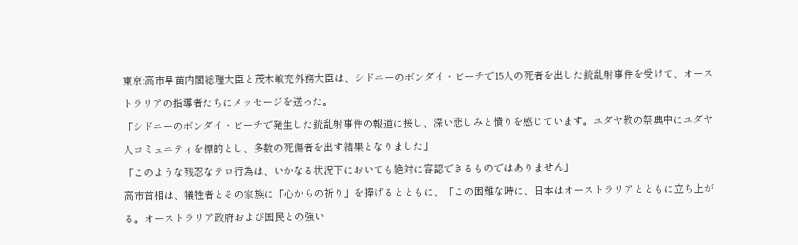東京:高市早苗内閣総理大臣と茂木敏充外務大臣は、シドニーのボンダイ・ビーチで15人の死者を出した銃乱射事件を受けて、オーストラリアの指導者たちにメッセージを送った。
「シドニーのボンダイ・ビーチで発生した銃乱射事件の報道に接し、深い悲しみと憤りを感じています。ユダヤ教の祭典中にユダヤ人コミュニティを標的とし、多数の死傷者を出す結果となりました」
「このような残忍なテロ行為は、いかなる状況下においても絶対に容認できるものではありません」
高市首相は、犠牲者とその家族に「心からの祈り」を捧げるとともに、「この困難な時に、日本はオーストラリアとともに立ち上がる。オーストラリア政府および国民との強い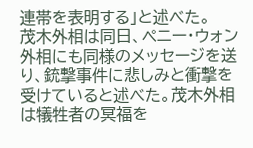連帯を表明する」と述べた。
茂木外相は同日、ペニー・ウォン外相にも同様のメッセージを送り、銃撃事件に悲しみと衝撃を受けていると述べた。茂木外相は犠牲者の冥福を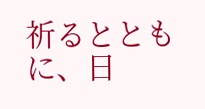祈るとともに、日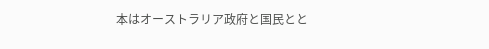本はオーストラリア政府と国民とと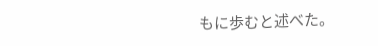もに歩むと述べた。